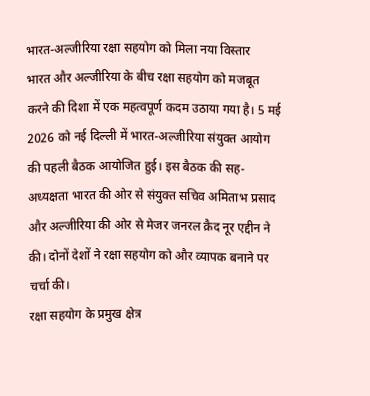भारत-अल्जीरिया रक्षा सहयोग को मिला नया विस्तार
भारत और अल्जीरिया के बीच रक्षा सहयोग को मजबूत करने की दिशा में एक महत्वपूर्ण कदम उठाया गया है। 5 मई 2026 को नई दिल्ली में भारत-अल्जीरिया संयुक्त आयोग की पहली बैठक आयोजित हुई। इस बैठक की सह-अध्यक्षता भारत की ओर से संयुक्त सचिव अमिताभ प्रसाद और अल्जीरिया की ओर से मेजर जनरल क़ैद नूर एद्दीन ने की। दोनों देशों ने रक्षा सहयोग को और व्यापक बनाने पर चर्चा की।
रक्षा सहयोग के प्रमुख क्षेत्र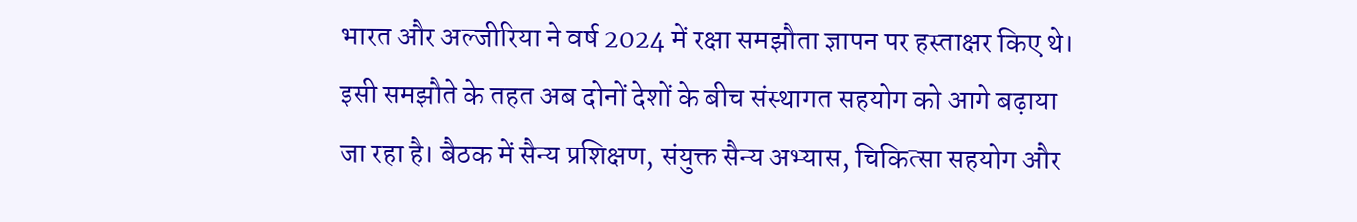भारत और अल्जीरिया ने वर्ष 2024 में रक्षा समझौता ज्ञापन पर हस्ताक्षर किए थे। इसी समझौते के तहत अब दोनों देशों के बीच संस्थागत सहयोग को आगे बढ़ाया जा रहा है। बैठक में सैन्य प्रशिक्षण, संयुक्त सैन्य अभ्यास, चिकित्सा सहयोग और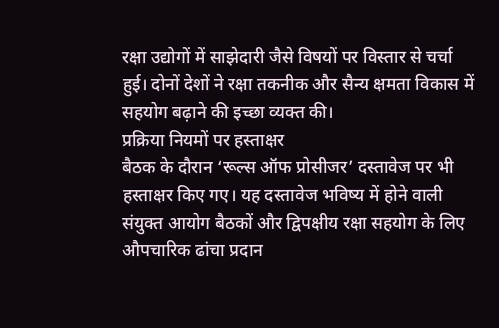रक्षा उद्योगों में साझेदारी जैसे विषयों पर विस्तार से चर्चा हुई। दोनों देशों ने रक्षा तकनीक और सैन्य क्षमता विकास में सहयोग बढ़ाने की इच्छा व्यक्त की।
प्रक्रिया नियमों पर हस्ताक्षर
बैठक के दौरान ‘रूल्स ऑफ प्रोसीजर’ दस्तावेज पर भी हस्ताक्षर किए गए। यह दस्तावेज भविष्य में होने वाली संयुक्त आयोग बैठकों और द्विपक्षीय रक्षा सहयोग के लिए औपचारिक ढांचा प्रदान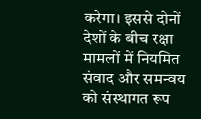करेगा। इससे दोनों देशों के बीच रक्षा मामलों में नियमित संवाद और समन्वय को संस्थागत रूप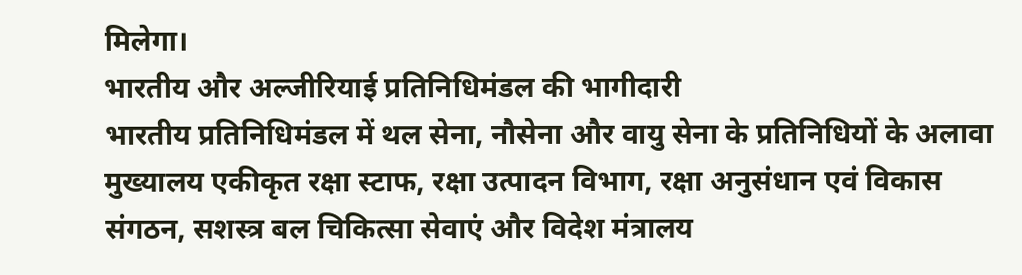मिलेगा।
भारतीय और अल्जीरियाई प्रतिनिधिमंडल की भागीदारी
भारतीय प्रतिनिधिमंडल में थल सेना, नौसेना और वायु सेना के प्रतिनिधियों के अलावा मुख्यालय एकीकृत रक्षा स्टाफ, रक्षा उत्पादन विभाग, रक्षा अनुसंधान एवं विकास संगठन, सशस्त्र बल चिकित्सा सेवाएं और विदेश मंत्रालय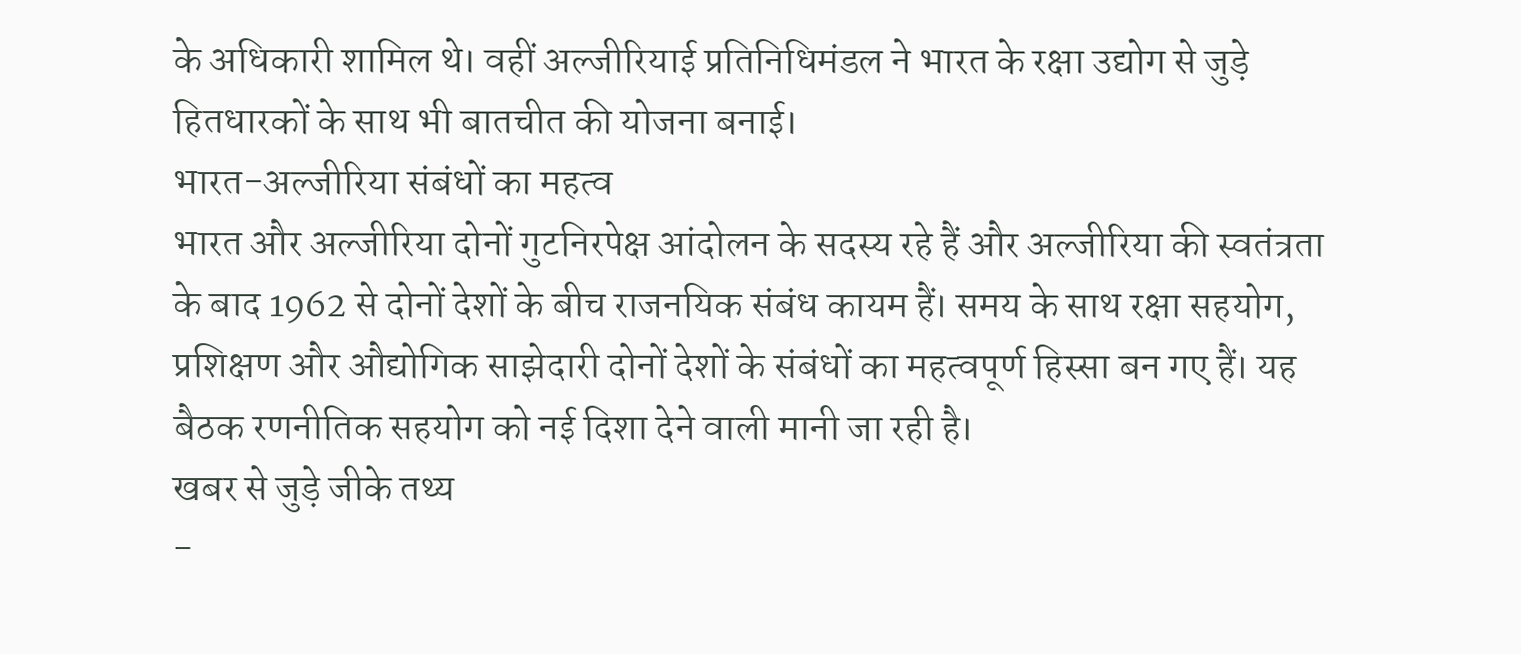के अधिकारी शामिल थे। वहीं अल्जीरियाई प्रतिनिधिमंडल ने भारत के रक्षा उद्योग से जुड़े हितधारकों के साथ भी बातचीत की योजना बनाई।
भारत-अल्जीरिया संबंधों का महत्व
भारत और अल्जीरिया दोनों गुटनिरपेक्ष आंदोलन के सदस्य रहे हैं और अल्जीरिया की स्वतंत्रता के बाद 1962 से दोनों देशों के बीच राजनयिक संबंध कायम हैं। समय के साथ रक्षा सहयोग, प्रशिक्षण और औद्योगिक साझेदारी दोनों देशों के संबंधों का महत्वपूर्ण हिस्सा बन गए हैं। यह बैठक रणनीतिक सहयोग को नई दिशा देने वाली मानी जा रही है।
खबर से जुड़े जीके तथ्य
-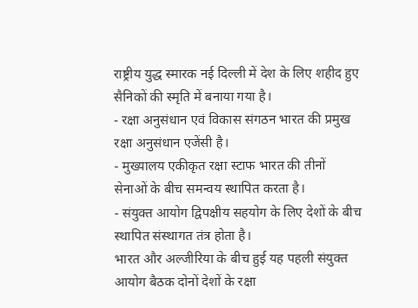राष्ट्रीय युद्ध स्मारक नई दिल्ली में देश के लिए शहीद हुए सैनिकों की स्मृति में बनाया गया है।
- रक्षा अनुसंधान एवं विकास संगठन भारत की प्रमुख रक्षा अनुसंधान एजेंसी है।
- मुख्यालय एकीकृत रक्षा स्टाफ भारत की तीनों सेनाओं के बीच समन्वय स्थापित करता है।
- संयुक्त आयोग द्विपक्षीय सहयोग के लिए देशों के बीच स्थापित संस्थागत तंत्र होता है।
भारत और अल्जीरिया के बीच हुई यह पहली संयुक्त आयोग बैठक दोनों देशों के रक्षा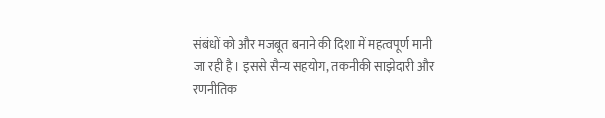संबंधों को और मजबूत बनाने की दिशा में महत्वपूर्ण मानी जा रही है। इससे सैन्य सहयोग, तकनीकी साझेदारी और रणनीतिक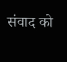संवाद को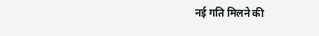नई गति मिलने की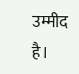उम्मीद है।